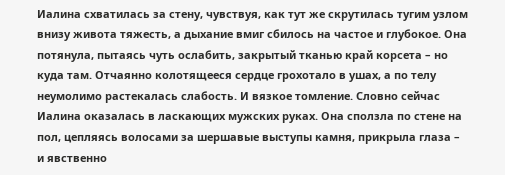Иалина схватилась за стену, чувствуя, как тут же скрутилась тугим узлом внизу живота тяжесть, а дыхание вмиг сбилось на частое и глубокое. Она потянула, пытаясь чуть ослабить, закрытый тканью край корсета – но куда там. Отчаянно колотящееся сердце грохотало в ушах, а по телу неумолимо растекалась слабость. И вязкое томление. Словно сейчас Иалина оказалась в ласкающих мужских руках. Она сползла по стене на пол, цепляясь волосами за шершавые выступы камня, прикрыла глаза – и явственно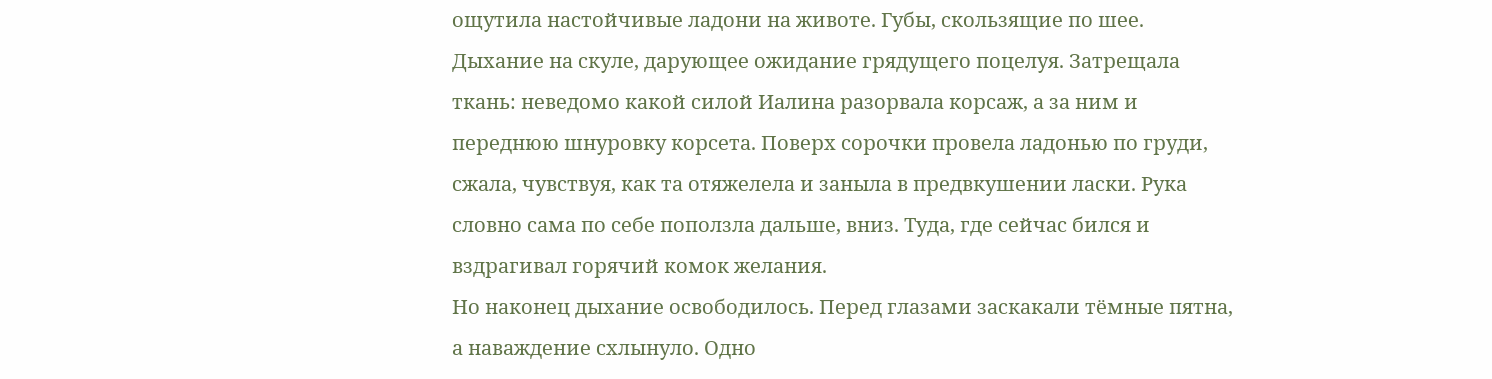ощутила настойчивые ладони на животе. Губы, скользящие по шее. Дыхание на скуле, дарующее ожидание грядущего поцелуя. Затрещала ткань: неведомо какой силой Иалина разорвала корсаж, а за ним и переднюю шнуровку корсета. Поверх сорочки провела ладонью по груди, сжала, чувствуя, как та отяжелела и заныла в предвкушении ласки. Рука словно сама по себе поползла дальше, вниз. Туда, где сейчас бился и вздрагивал горячий комок желания.
Но наконец дыхание освободилось. Перед глазами заскакали тёмные пятна, а наваждение схлынуло. Одно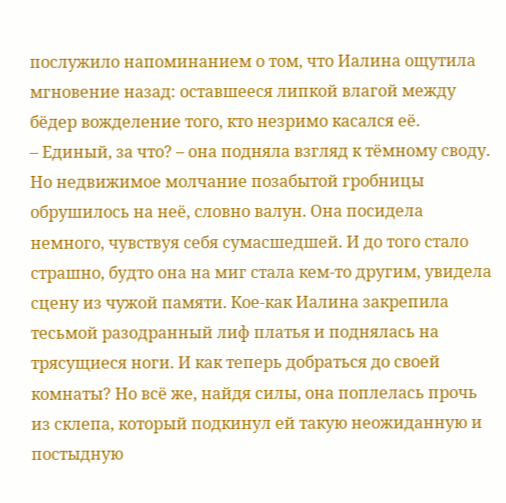послужило напоминанием о том, что Иалина ощутила мгновение назад: оставшееся липкой влагой между бёдер вожделение того, кто незримо касался её.
– Единый, за что? – она подняла взгляд к тёмному своду.
Но недвижимое молчание позабытой гробницы обрушилось на неё, словно валун. Она посидела немного, чувствуя себя сумасшедшей. И до того стало страшно, будто она на миг стала кем-то другим, увидела сцену из чужой памяти. Кое-как Иалина закрепила тесьмой разодранный лиф платья и поднялась на трясущиеся ноги. И как теперь добраться до своей комнаты? Но всё же, найдя силы, она поплелась прочь из склепа, который подкинул ей такую неожиданную и постыдную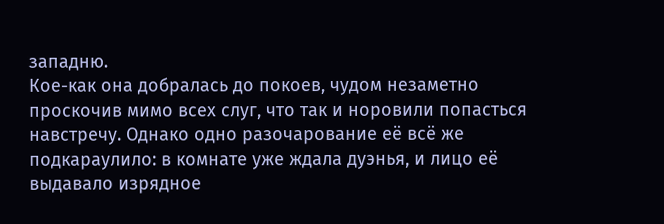западню.
Кое-как она добралась до покоев, чудом незаметно проскочив мимо всех слуг, что так и норовили попасться навстречу. Однако одно разочарование её всё же подкараулило: в комнате уже ждала дуэнья, и лицо её выдавало изрядное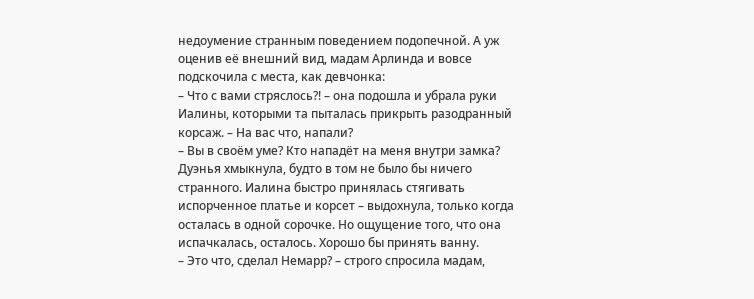недоумение странным поведением подопечной. А уж оценив её внешний вид, мадам Арлинда и вовсе подскочила с места, как девчонка:
– Что с вами стряслось?! – она подошла и убрала руки Иалины, которыми та пыталась прикрыть разодранный корсаж. – На вас что, напали?
– Вы в своём уме? Кто нападёт на меня внутри замка?
Дуэнья хмыкнула, будто в том не было бы ничего странного. Иалина быстро принялась стягивать испорченное платье и корсет – выдохнула, только когда осталась в одной сорочке. Но ощущение того, что она испачкалась, осталось. Хорошо бы принять ванну.
– Это что, сделал Немарр? – строго спросила мадам,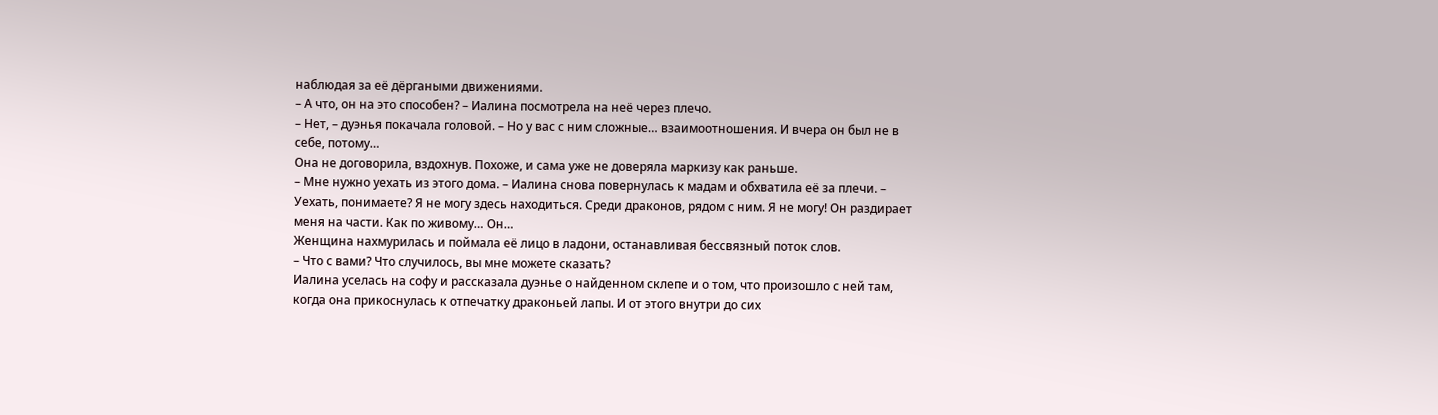наблюдая за её дёргаными движениями.
– А что, он на это способен? – Иалина посмотрела на неё через плечо.
– Нет, – дуэнья покачала головой. – Но у вас с ним сложные… взаимоотношения. И вчера он был не в себе, потому…
Она не договорила, вздохнув. Похоже, и сама уже не доверяла маркизу как раньше.
– Мне нужно уехать из этого дома. – Иалина снова повернулась к мадам и обхватила её за плечи. – Уехать, понимаете? Я не могу здесь находиться. Среди драконов, рядом с ним. Я не могу! Он раздирает меня на части. Как по живому… Он…
Женщина нахмурилась и поймала её лицо в ладони, останавливая бессвязный поток слов.
– Что с вами? Что случилось, вы мне можете сказать?
Иалина уселась на софу и рассказала дуэнье о найденном склепе и о том, что произошло с ней там, когда она прикоснулась к отпечатку драконьей лапы. И от этого внутри до сих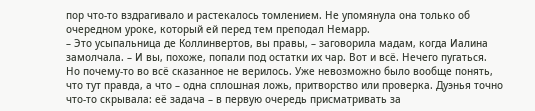пор что-то вздрагивало и растекалось томлением. Не упомянула она только об очередном уроке, который ей перед тем преподал Немарр.
– Это усыпальница де Коллинвертов, вы правы, – заговорила мадам, когда Иалина замолчала. – И вы, похоже, попали под остатки их чар. Вот и всё. Нечего пугаться.
Но почему-то во всё сказанное не верилось. Уже невозможно было вообще понять, что тут правда, а что – одна сплошная ложь, притворство или проверка. Дуэнья точно что-то скрывала: её задача – в первую очередь присматривать за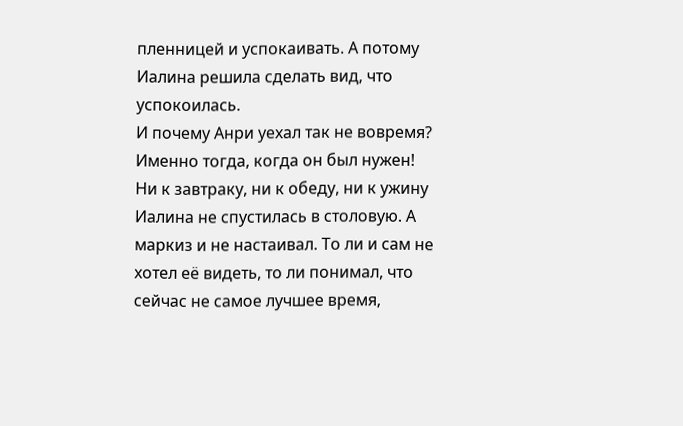пленницей и успокаивать. А потому Иалина решила сделать вид, что успокоилась.
И почему Анри уехал так не вовремя? Именно тогда, когда он был нужен!
Ни к завтраку, ни к обеду, ни к ужину Иалина не спустилась в столовую. А маркиз и не настаивал. То ли и сам не хотел её видеть, то ли понимал, что сейчас не самое лучшее время,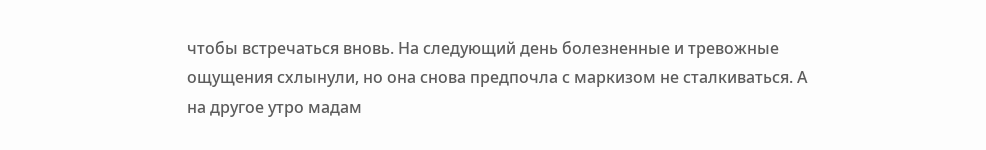чтобы встречаться вновь. На следующий день болезненные и тревожные ощущения схлынули, но она снова предпочла с маркизом не сталкиваться. А на другое утро мадам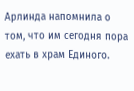Арлинда напомнила о том, что им сегодня пора ехать в храм Единого.